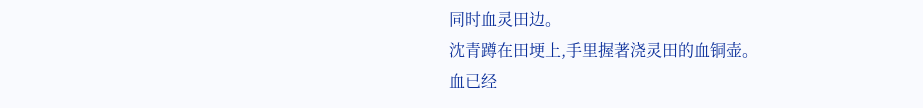同时血灵田边。
沈青蹲在田埂上,手里握著浇灵田的血铜壶。
血已经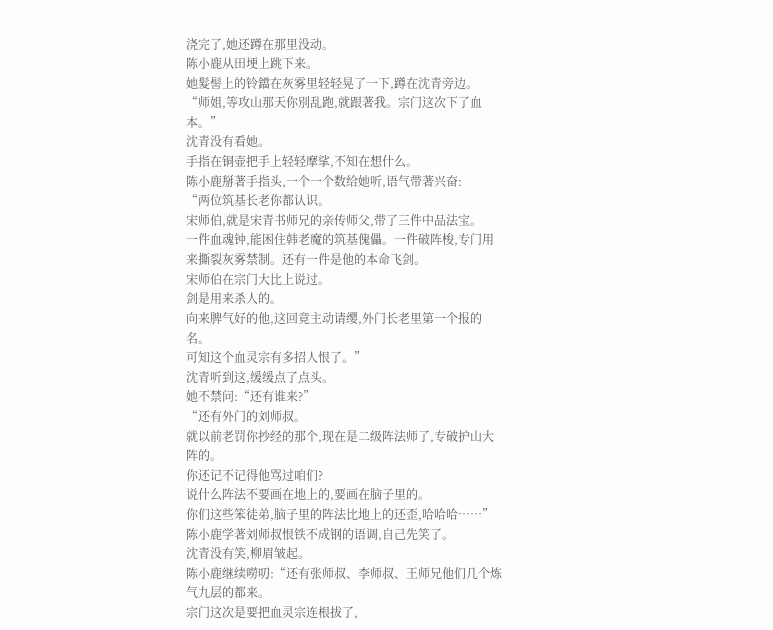浇完了,她还蹲在那里没动。
陈小鹿从田埂上跳下来。
她髮髻上的铃鐺在灰雾里轻轻晃了一下,蹲在沈青旁边。
“师姐,等攻山那天你別乱跑,就跟著我。宗门这次下了血本。”
沈青没有看她。
手指在铜壶把手上轻轻摩挲,不知在想什么。
陈小鹿掰著手指头,一个一个数给她听,语气带著兴奋:
“两位筑基长老你都认识。
宋师伯,就是宋青书师兄的亲传师父,带了三件中品法宝。
一件血魂钟,能困住韩老魔的筑基傀儡。一件破阵梭,专门用来撕裂灰雾禁制。还有一件是他的本命飞剑。
宋师伯在宗门大比上说过。
剑是用来杀人的。
向来脾气好的他,这回竟主动请缨,外门长老里第一个报的名。
可知这个血灵宗有多招人恨了。”
沈青听到这,缓缓点了点头。
她不禁问:“还有谁来?”
“还有外门的刘师叔。
就以前老罚你抄经的那个,现在是二级阵法师了,专破护山大阵的。
你还记不记得他骂过咱们?
说什么阵法不要画在地上的,要画在脑子里的。
你们这些笨徒弟,脑子里的阵法比地上的还歪,哈哈哈……”
陈小鹿学著刘师叔恨铁不成钢的语调,自己先笑了。
沈青没有笑,柳眉皱起。
陈小鹿继续嘮叨:“还有张师叔、李师叔、王师兄他们几个炼气九层的都来。
宗门这次是要把血灵宗连根拔了,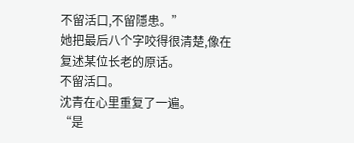不留活口,不留隱患。”
她把最后八个字咬得很清楚,像在复述某位长老的原话。
不留活口。
沈青在心里重复了一遍。
“是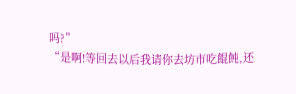吗?”
“是啊!等回去以后我请你去坊市吃餛飩,还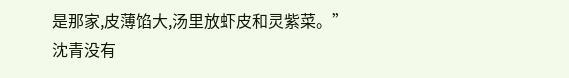是那家,皮薄馅大,汤里放虾皮和灵紫菜。”
沈青没有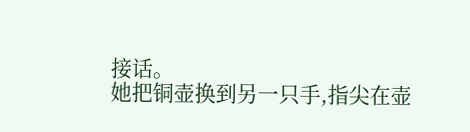接话。
她把铜壶换到另一只手,指尖在壶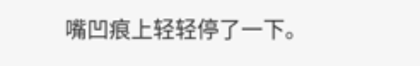嘴凹痕上轻轻停了一下。